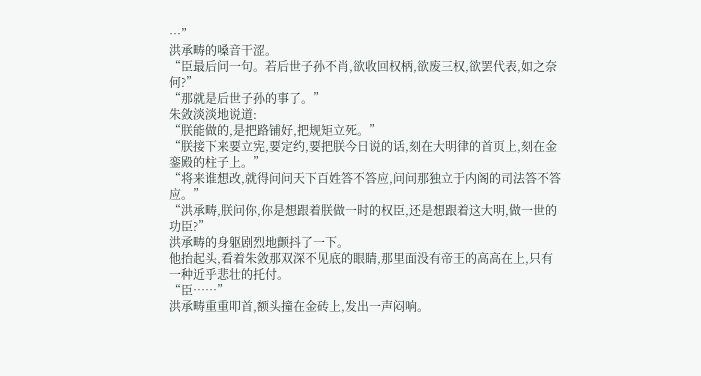…”
洪承畴的嗓音干涩。
“臣最后问一句。若后世子孙不肖,欲收回权柄,欲废三权,欲罢代表,如之奈何?”
“那就是后世子孙的事了。”
朱敛淡淡地说道:
“朕能做的,是把路铺好,把规矩立死。”
“朕接下来要立宪,要定约,要把朕今日说的话,刻在大明律的首页上,刻在金銮殿的柱子上。”
“将来谁想改,就得问问天下百姓答不答应,问问那独立于内阁的司法答不答应。”
“洪承畴,朕问你,你是想跟着朕做一时的权臣,还是想跟着这大明,做一世的功臣?”
洪承畴的身躯剧烈地颤抖了一下。
他抬起头,看着朱敛那双深不见底的眼睛,那里面没有帝王的高高在上,只有一种近乎悲壮的托付。
“臣……”
洪承畴重重叩首,额头撞在金砖上,发出一声闷响。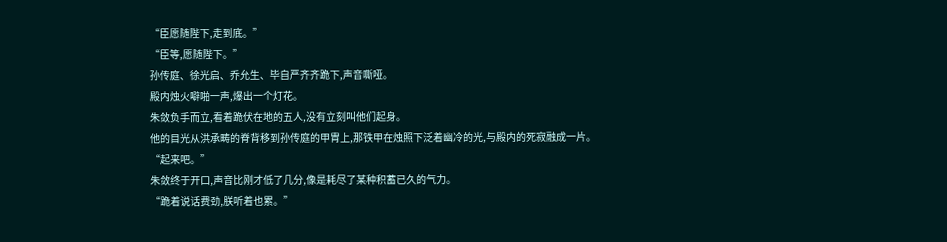“臣愿随陛下,走到底。”
“臣等,愿随陛下。”
孙传庭、徐光启、乔允生、毕自严齐齐跪下,声音嘶哑。
殿内烛火噼啪一声,爆出一个灯花。
朱敛负手而立,看着跪伏在地的五人,没有立刻叫他们起身。
他的目光从洪承畴的脊背移到孙传庭的甲胄上,那铁甲在烛照下泛着幽冷的光,与殿内的死寂融成一片。
“起来吧。”
朱敛终于开口,声音比刚才低了几分,像是耗尽了某种积蓄已久的气力。
“跪着说话费劲,朕听着也累。”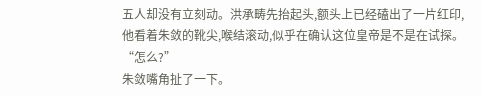五人却没有立刻动。洪承畴先抬起头,额头上已经磕出了一片红印,他看着朱敛的靴尖,喉结滚动,似乎在确认这位皇帝是不是在试探。
“怎么?”
朱敛嘴角扯了一下。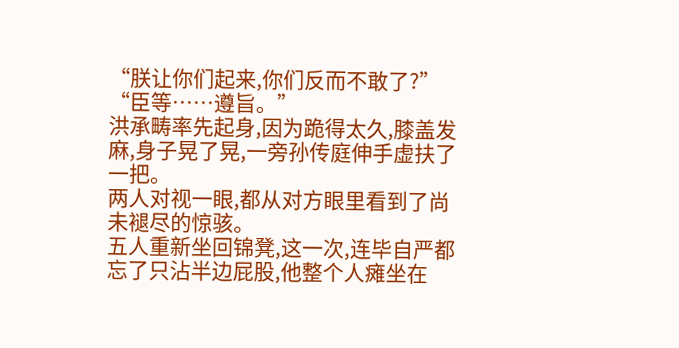“朕让你们起来,你们反而不敢了?”
“臣等……遵旨。”
洪承畴率先起身,因为跪得太久,膝盖发麻,身子晃了晃,一旁孙传庭伸手虚扶了一把。
两人对视一眼,都从对方眼里看到了尚未褪尽的惊骇。
五人重新坐回锦凳,这一次,连毕自严都忘了只沾半边屁股,他整个人瘫坐在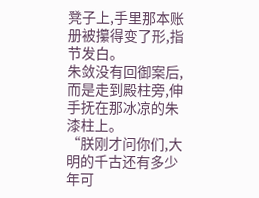凳子上,手里那本账册被攥得变了形,指节发白。
朱敛没有回御案后,而是走到殿柱旁,伸手抚在那冰凉的朱漆柱上。
“朕刚才问你们,大明的千古还有多少年可